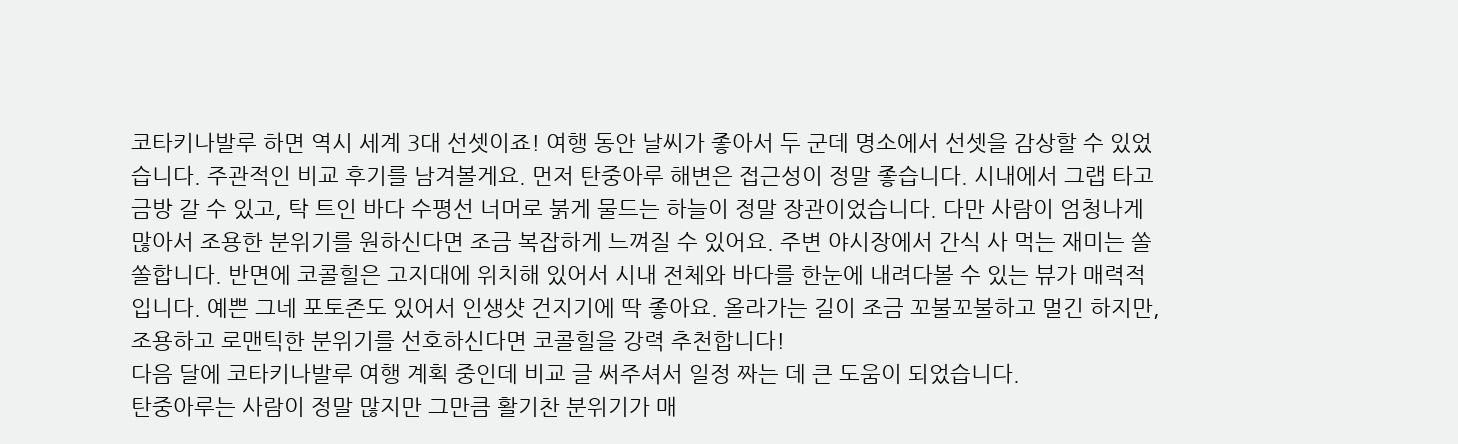코타키나발루 하면 역시 세계 3대 선셋이죠! 여행 동안 날씨가 좋아서 두 군데 명소에서 선셋을 감상할 수 있었습니다. 주관적인 비교 후기를 남겨볼게요. 먼저 탄중아루 해변은 접근성이 정말 좋습니다. 시내에서 그랩 타고 금방 갈 수 있고, 탁 트인 바다 수평선 너머로 붉게 물드는 하늘이 정말 장관이었습니다. 다만 사람이 엄청나게 많아서 조용한 분위기를 원하신다면 조금 복잡하게 느껴질 수 있어요. 주변 야시장에서 간식 사 먹는 재미는 쏠쏠합니다. 반면에 코콜힐은 고지대에 위치해 있어서 시내 전체와 바다를 한눈에 내려다볼 수 있는 뷰가 매력적입니다. 예쁜 그네 포토존도 있어서 인생샷 건지기에 딱 좋아요. 올라가는 길이 조금 꼬불꼬불하고 멀긴 하지만, 조용하고 로맨틱한 분위기를 선호하신다면 코콜힐을 강력 추천합니다!
다음 달에 코타키나발루 여행 계획 중인데 비교 글 써주셔서 일정 짜는 데 큰 도움이 되었습니다.
탄중아루는 사람이 정말 많지만 그만큼 활기찬 분위기가 매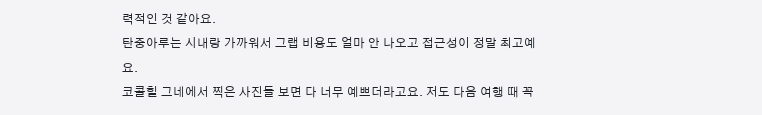력적인 것 같아요.
탄중아루는 시내랑 가까워서 그랩 비용도 얼마 안 나오고 접근성이 정말 최고예요.
코콜힐 그네에서 찍은 사진들 보면 다 너무 예쁘더라고요. 저도 다음 여행 때 꼭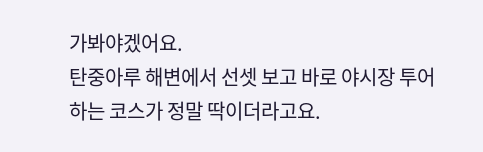가봐야겠어요.
탄중아루 해변에서 선셋 보고 바로 야시장 투어하는 코스가 정말 딱이더라고요.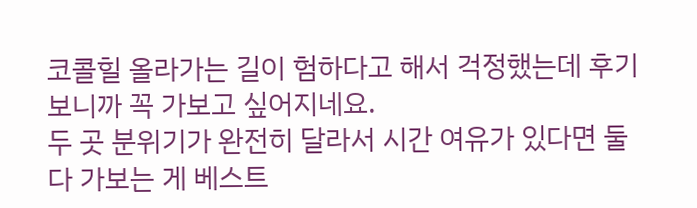코콜힐 올라가는 길이 험하다고 해서 걱정했는데 후기 보니까 꼭 가보고 싶어지네요.
두 곳 분위기가 완전히 달라서 시간 여유가 있다면 둘 다 가보는 게 베스트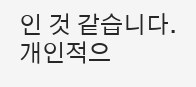인 것 같습니다.
개인적으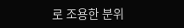로 조용한 분위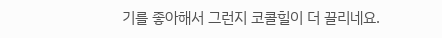기를 좋아해서 그런지 코콜힐이 더 끌리네요.